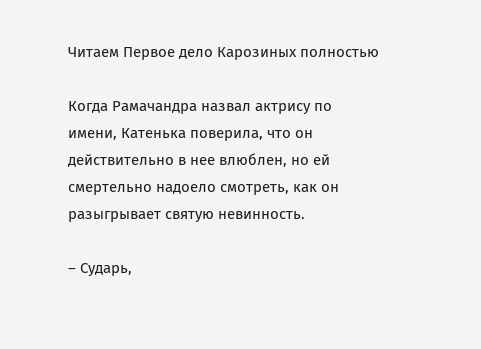Читаем Первое дело Карозиных полностью

Когда Рамачандра назвал актрису по имени, Катенька поверила, что он действительно в нее влюблен, но ей смертельно надоело смотреть, как он разыгрывает святую невинность.

– Сударь,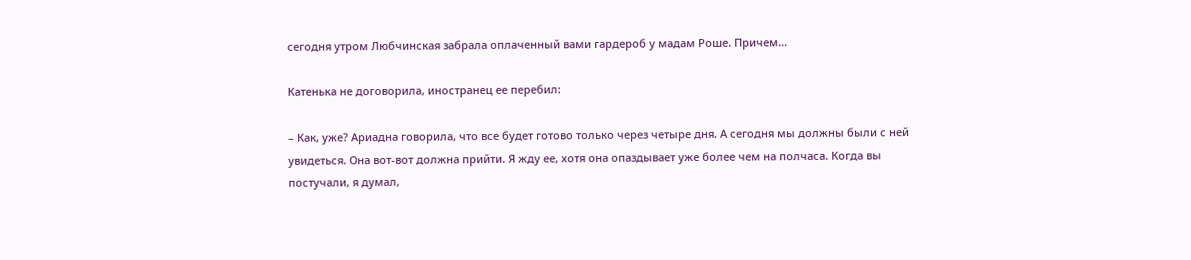сегодня утром Любчинская забрала оплаченный вами гардероб у мадам Роше. Причем…

Катенька не договорила, иностранец ее перебил:

– Как, уже? Ариадна говорила, что все будет готово только через четыре дня. А сегодня мы должны были с ней увидеться. Она вот-вот должна прийти. Я жду ее, хотя она опаздывает уже более чем на полчаса. Когда вы постучали, я думал,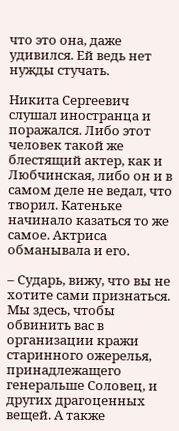что это она, даже удивился. Ей ведь нет нужды стучать.

Никита Сергеевич слушал иностранца и поражался. Либо этот человек такой же блестящий актер, как и Любчинская, либо он и в самом деле не ведал, что творил. Катеньке начинало казаться то же самое. Актриса обманывала и его.

– Сударь, вижу, что вы не хотите сами признаться. Мы здесь, чтобы обвинить вас в организации кражи старинного ожерелья, принадлежащего генеральше Соловец, и других драгоценных вещей. А также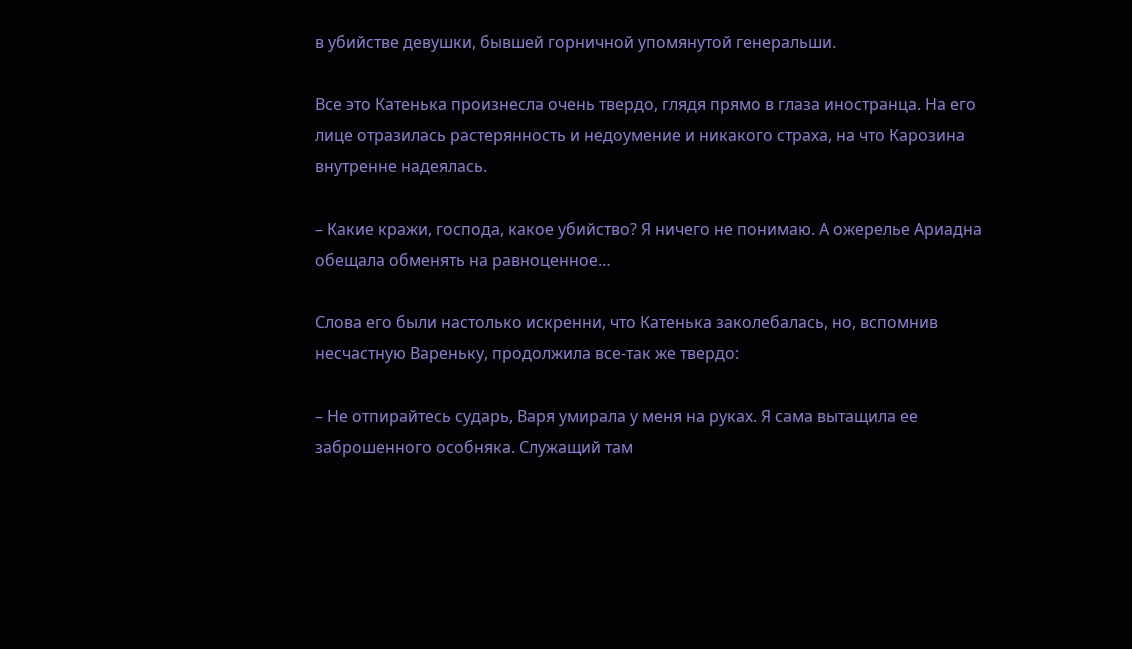в убийстве девушки, бывшей горничной упомянутой генеральши.

Все это Катенька произнесла очень твердо, глядя прямо в глаза иностранца. На его лице отразилась растерянность и недоумение и никакого страха, на что Карозина внутренне надеялась.

– Какие кражи, господа, какое убийство? Я ничего не понимаю. А ожерелье Ариадна обещала обменять на равноценное…

Слова его были настолько искренни, что Катенька заколебалась, но, вспомнив несчастную Вареньку, продолжила все-так же твердо:

– Не отпирайтесь сударь, Варя умирала у меня на руках. Я сама вытащила ее заброшенного особняка. Служащий там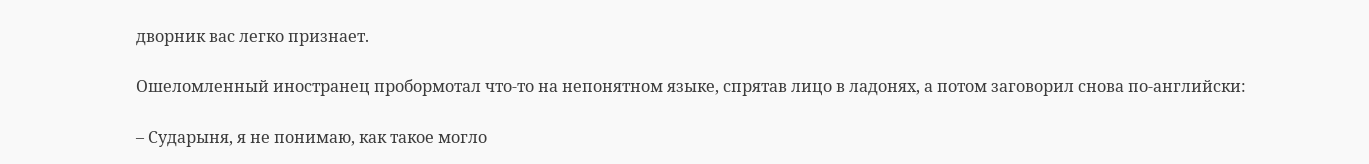дворник вас легко признает.

Ошеломленный иностранец пробормотал что-то на непонятном языке, спрятав лицо в ладонях, а потом заговорил снова по-английски:

– Сударыня, я не понимаю, как такое могло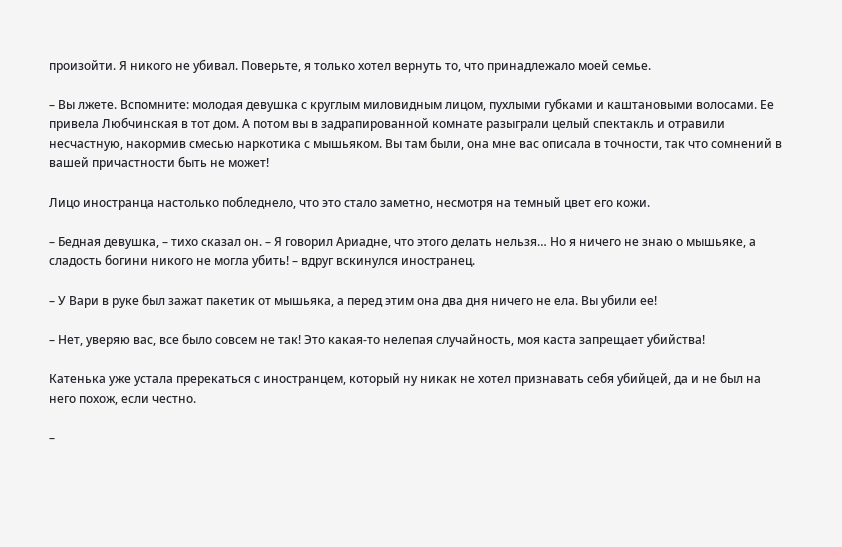произойти. Я никого не убивал. Поверьте, я только хотел вернуть то, что принадлежало моей семье.

– Вы лжете. Вспомните: молодая девушка с круглым миловидным лицом, пухлыми губками и каштановыми волосами. Ее привела Любчинская в тот дом. А потом вы в задрапированной комнате разыграли целый спектакль и отравили несчастную, накормив смесью наркотика с мышьяком. Вы там были, она мне вас описала в точности, так что сомнений в вашей причастности быть не может!

Лицо иностранца настолько побледнело, что это стало заметно, несмотря на темный цвет его кожи.

– Бедная девушка, – тихо сказал он. – Я говорил Ариадне, что этого делать нельзя… Но я ничего не знаю о мышьяке, а сладость богини никого не могла убить! – вдруг вскинулся иностранец.

– У Вари в руке был зажат пакетик от мышьяка, а перед этим она два дня ничего не ела. Вы убили ее!

– Нет, уверяю вас, все было совсем не так! Это какая-то нелепая случайность, моя каста запрещает убийства!

Катенька уже устала пререкаться с иностранцем, который ну никак не хотел признавать себя убийцей, да и не был на него похож, если честно.

–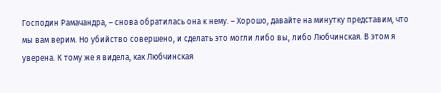Господин Рамачандра, – снова обратилась она к нему. – Хорошо, давайте на минутку представим, что мы вам верим. Но убийство совершено, и сделать это могли либо вы, либо Любчинская. В этом я уверена. К тому же я видела, как Любчинская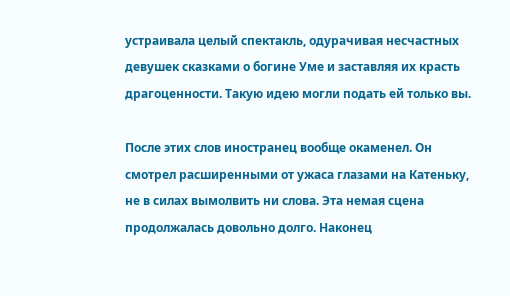устраивала целый спектакль, одурачивая несчастных девушек сказками о богине Уме и заставляя их красть драгоценности. Такую идею могли подать ей только вы.

После этих слов иностранец вообще окаменел. Он смотрел расширенными от ужаса глазами на Катеньку, не в силах вымолвить ни слова. Эта немая сцена продолжалась довольно долго. Наконец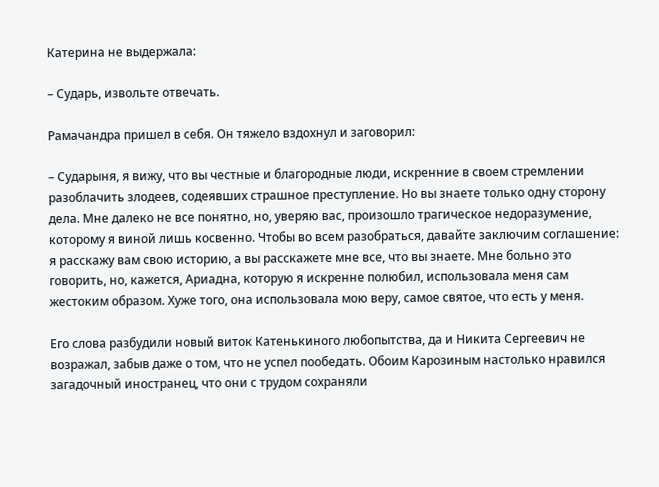Катерина не выдержала:

– Сударь, извольте отвечать.

Рамачандра пришел в себя. Он тяжело вздохнул и заговорил:

– Сударыня, я вижу, что вы честные и благородные люди, искренние в своем стремлении разоблачить злодеев, содеявших страшное преступление. Но вы знаете только одну сторону дела. Мне далеко не все понятно, но, уверяю вас, произошло трагическое недоразумение, которому я виной лишь косвенно. Чтобы во всем разобраться, давайте заключим соглашение: я расскажу вам свою историю, а вы расскажете мне все, что вы знаете. Мне больно это говорить, но, кажется, Ариадна, которую я искренне полюбил, использовала меня сам жестоким образом. Хуже того, она использовала мою веру, самое святое, что есть у меня.

Его слова разбудили новый виток Катенькиного любопытства, да и Никита Сергеевич не возражал, забыв даже о том, что не успел пообедать. Обоим Карозиным настолько нравился загадочный иностранец, что они с трудом сохраняли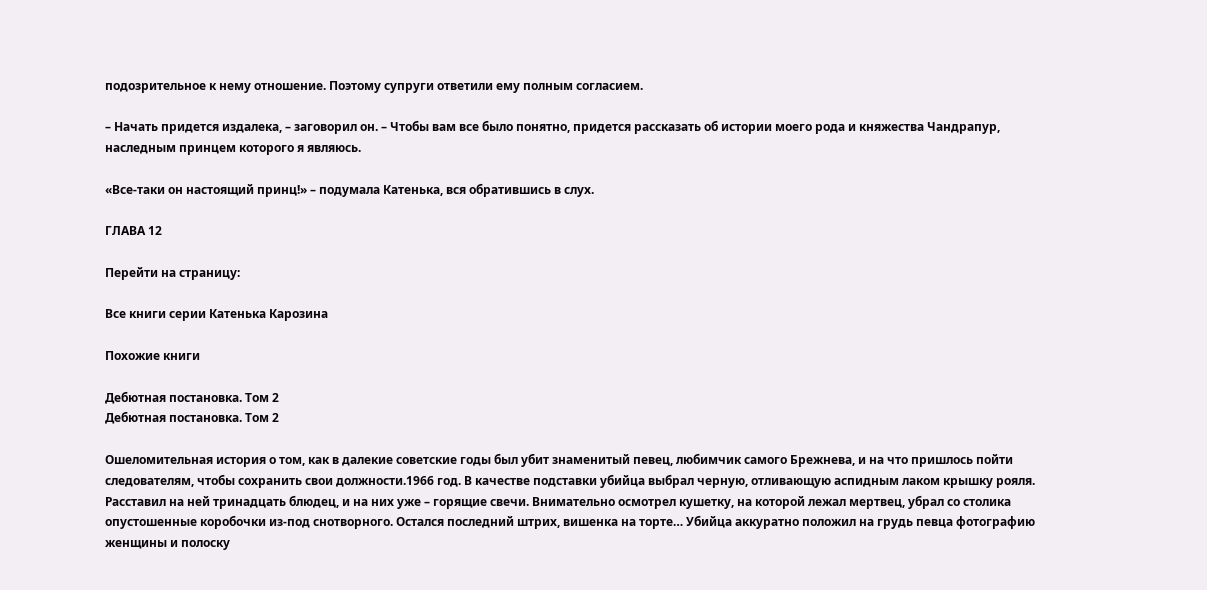подозрительное к нему отношение. Поэтому супруги ответили ему полным согласием.

– Начать придется издалека, – заговорил он. – Чтобы вам все было понятно, придется рассказать об истории моего рода и княжества Чандрапур, наследным принцем которого я являюсь.

«Все-таки он настоящий принц!» – подумала Катенька, вся обратившись в слух.

ГЛАВА 12

Перейти на страницу:

Все книги серии Катенька Карозина

Похожие книги

Дебютная постановка. Том 2
Дебютная постановка. Том 2

Ошеломительная история о том, как в далекие советские годы был убит знаменитый певец, любимчик самого Брежнева, и на что пришлось пойти следователям, чтобы сохранить свои должности.1966 год. В качестве подставки убийца выбрал черную, отливающую аспидным лаком крышку рояля. Расставил на ней тринадцать блюдец, и на них уже – горящие свечи. Внимательно осмотрел кушетку, на которой лежал мертвец, убрал со столика опустошенные коробочки из-под снотворного. Остался последний штрих, вишенка на торте… Убийца аккуратно положил на грудь певца фотографию женщины и полоску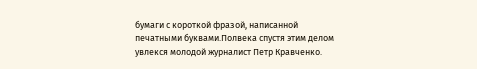бумаги с короткой фразой, написанной печатными буквами.Полвека спустя этим делом увлекся молодой журналист Петр Кравченко.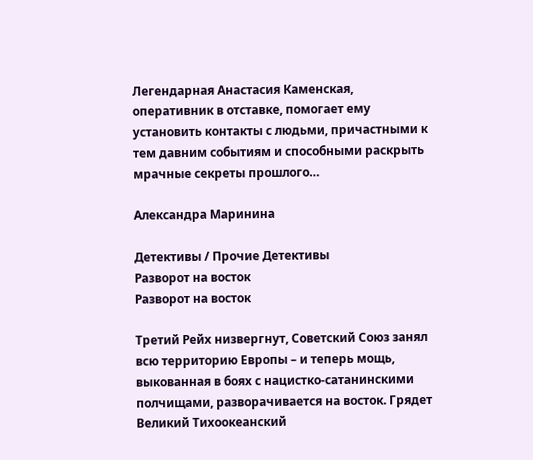Легендарная Анастасия Каменская, оперативник в отставке, помогает ему установить контакты с людьми, причастными к тем давним событиям и способными раскрыть мрачные секреты прошлого…

Александра Маринина

Детективы / Прочие Детективы
Разворот на восток
Разворот на восток

Третий Рейх низвергнут, Советский Союз занял всю территорию Европы – и теперь мощь, выкованная в боях с нацистко-сатанинскими полчищами, разворачивается на восток. Грядет Великий Тихоокеанский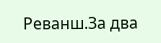Реванш.За два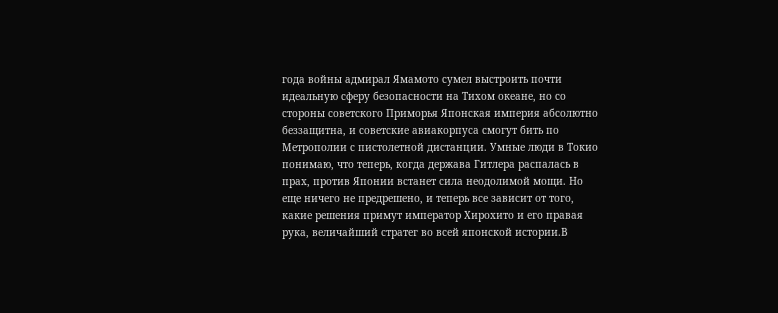года войны адмирал Ямамото сумел выстроить почти идеальную сферу безопасности на Тихом океане, но со стороны советского Приморья Японская империя абсолютно беззащитна, и советские авиакорпуса смогут бить по Метрополии с пистолетной дистанции. Умные люди в Токио понимаю, что теперь, когда держава Гитлера распалась в прах, против Японии встанет сила неодолимой мощи. Но еще ничего не предрешено, и теперь все зависит от того, какие решения примут император Хирохито и его правая рука, величайший стратег во всей японской истории.В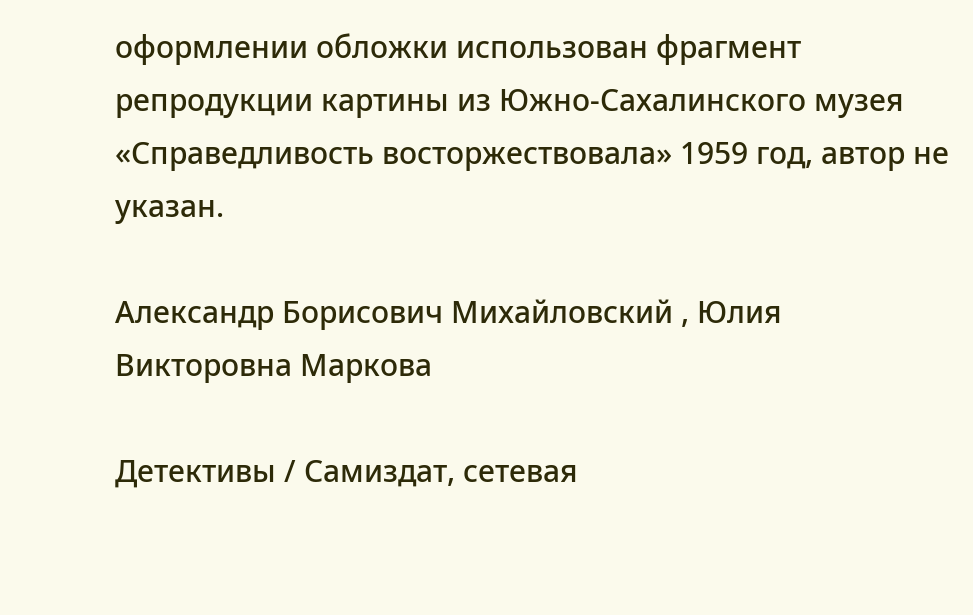оформлении обложки использован фрагмент репродукции картины из Южно-Сахалинского музея «Справедливость восторжествовала» 1959 год, автор не указан.

Александр Борисович Михайловский , Юлия Викторовна Маркова

Детективы / Самиздат, сетевая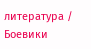литература / Боевики